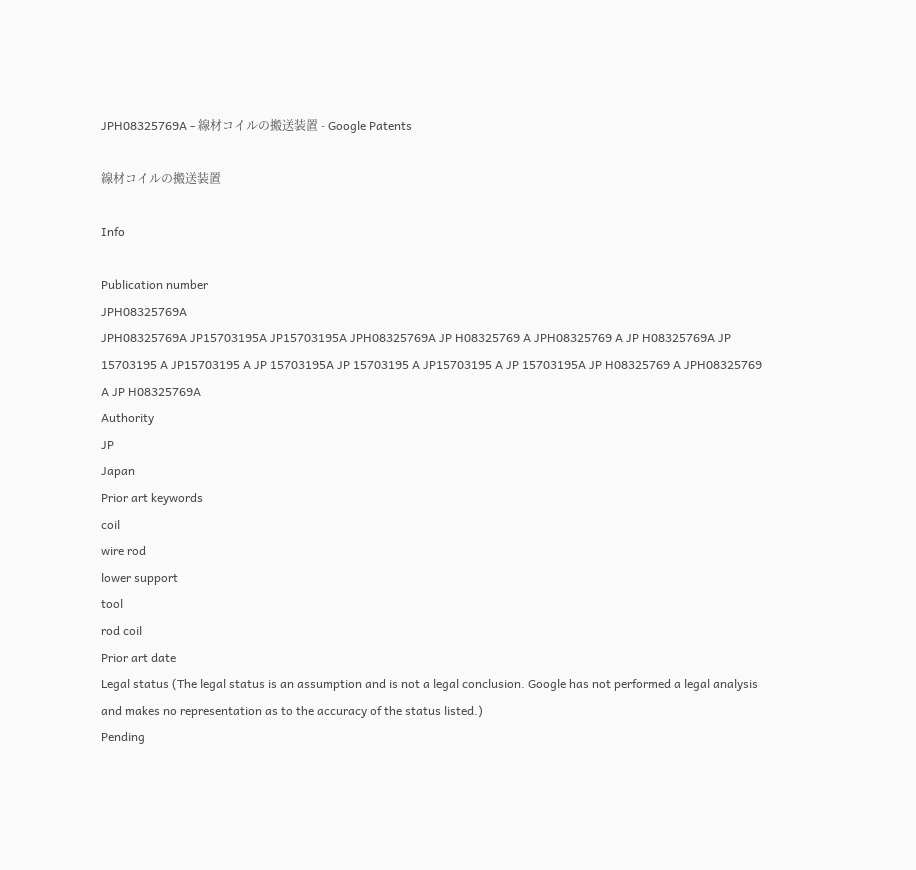JPH08325769A - 線材コイルの搬送装置 - Google Patents

線材コイルの搬送装置

Info

Publication number
JPH08325769A
JPH08325769A JP15703195A JP15703195A JPH08325769A JP H08325769 A JPH08325769 A JP H08325769A JP 15703195 A JP15703195 A JP 15703195A JP 15703195 A JP15703195 A JP 15703195A JP H08325769 A JPH08325769 A JP H08325769A
Authority
JP
Japan
Prior art keywords
coil
wire rod
lower support
tool
rod coil
Prior art date
Legal status (The legal status is an assumption and is not a legal conclusion. Google has not performed a legal analysis and makes no representation as to the accuracy of the status listed.)
Pending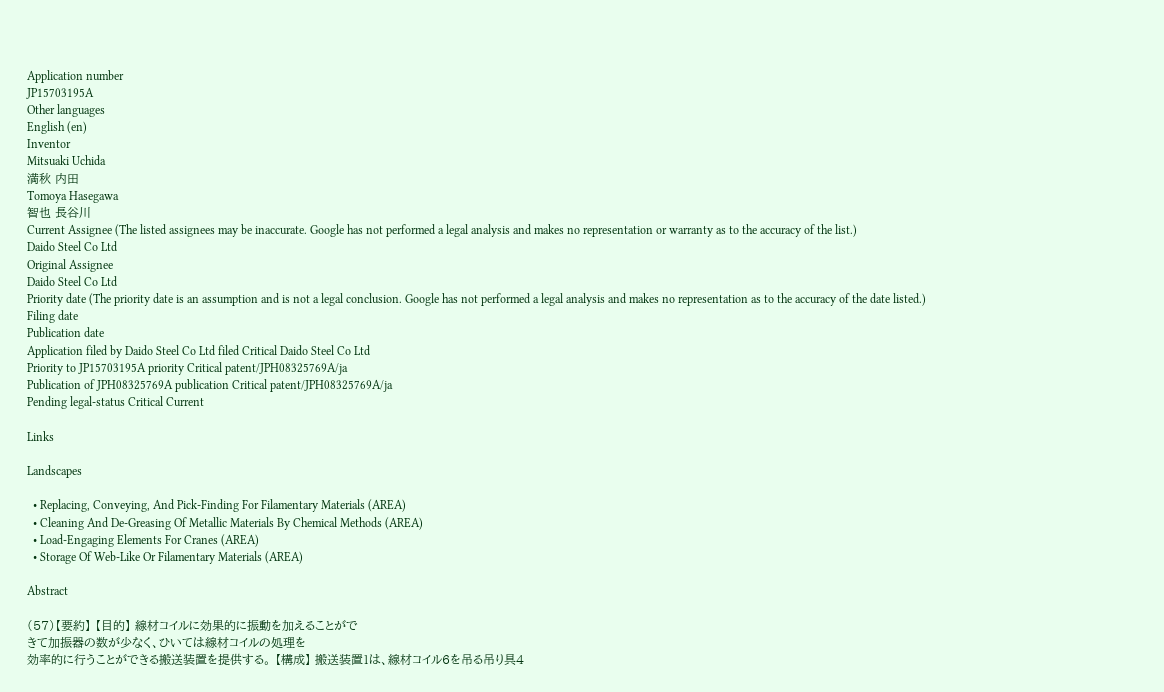Application number
JP15703195A
Other languages
English (en)
Inventor
Mitsuaki Uchida
満秋 内田
Tomoya Hasegawa
智也 長谷川
Current Assignee (The listed assignees may be inaccurate. Google has not performed a legal analysis and makes no representation or warranty as to the accuracy of the list.)
Daido Steel Co Ltd
Original Assignee
Daido Steel Co Ltd
Priority date (The priority date is an assumption and is not a legal conclusion. Google has not performed a legal analysis and makes no representation as to the accuracy of the date listed.)
Filing date
Publication date
Application filed by Daido Steel Co Ltd filed Critical Daido Steel Co Ltd
Priority to JP15703195A priority Critical patent/JPH08325769A/ja
Publication of JPH08325769A publication Critical patent/JPH08325769A/ja
Pending legal-status Critical Current

Links

Landscapes

  • Replacing, Conveying, And Pick-Finding For Filamentary Materials (AREA)
  • Cleaning And De-Greasing Of Metallic Materials By Chemical Methods (AREA)
  • Load-Engaging Elements For Cranes (AREA)
  • Storage Of Web-Like Or Filamentary Materials (AREA)

Abstract

(57)【要約】 【目的】 線材コイルに効果的に振動を加えることがで
きて加振器の数が少なく、ひいては線材コイルの処理を
効率的に行うことができる搬送装置を提供する。 【構成】 搬送装置1は、線材コイル6を吊る吊り具4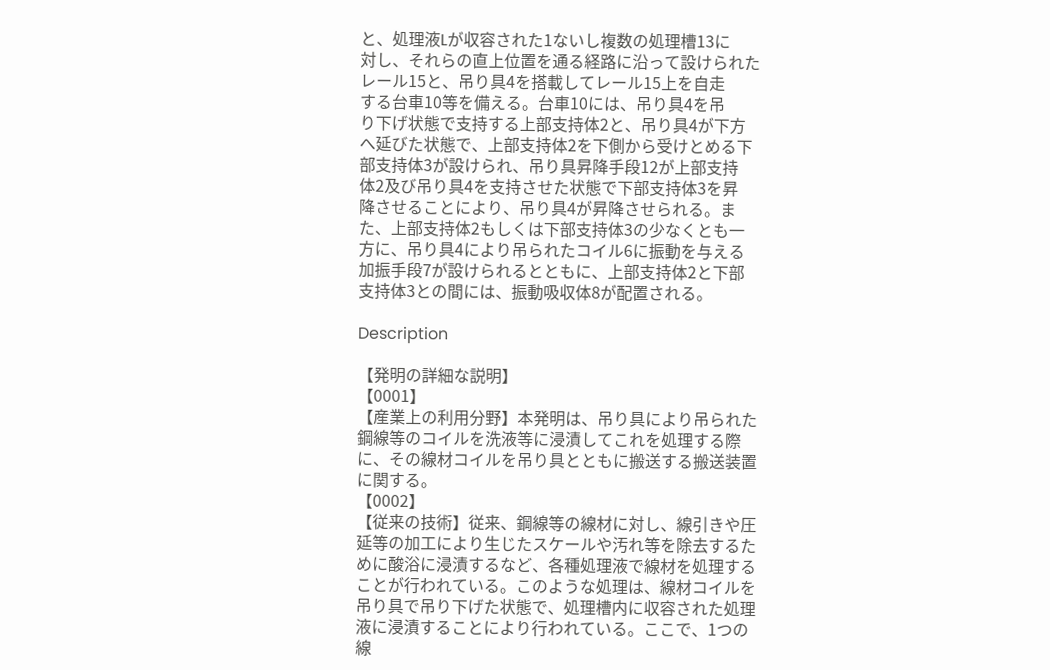と、処理液Lが収容された1ないし複数の処理槽13に
対し、それらの直上位置を通る経路に沿って設けられた
レール15と、吊り具4を搭載してレール15上を自走
する台車10等を備える。台車10には、吊り具4を吊
り下げ状態で支持する上部支持体2と、吊り具4が下方
へ延びた状態で、上部支持体2を下側から受けとめる下
部支持体3が設けられ、吊り具昇降手段12が上部支持
体2及び吊り具4を支持させた状態で下部支持体3を昇
降させることにより、吊り具4が昇降させられる。ま
た、上部支持体2もしくは下部支持体3の少なくとも一
方に、吊り具4により吊られたコイル6に振動を与える
加振手段7が設けられるとともに、上部支持体2と下部
支持体3との間には、振動吸収体8が配置される。

Description

【発明の詳細な説明】
【0001】
【産業上の利用分野】本発明は、吊り具により吊られた
鋼線等のコイルを洗液等に浸漬してこれを処理する際
に、その線材コイルを吊り具とともに搬送する搬送装置
に関する。
【0002】
【従来の技術】従来、鋼線等の線材に対し、線引きや圧
延等の加工により生じたスケールや汚れ等を除去するた
めに酸浴に浸漬するなど、各種処理液で線材を処理する
ことが行われている。このような処理は、線材コイルを
吊り具で吊り下げた状態で、処理槽内に収容された処理
液に浸漬することにより行われている。ここで、1つの
線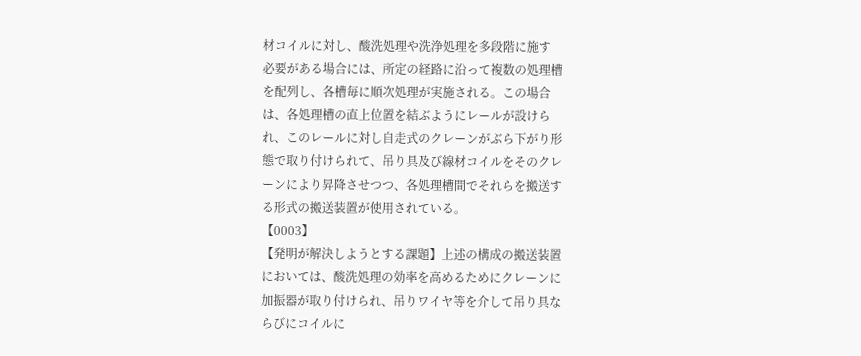材コイルに対し、酸洗処理や洗浄処理を多段階に施す
必要がある場合には、所定の経路に沿って複数の処理槽
を配列し、各槽毎に順次処理が実施される。この場合
は、各処理槽の直上位置を結ぶようにレールが設けら
れ、このレールに対し自走式のクレーンがぶら下がり形
態で取り付けられて、吊り具及び線材コイルをそのクレ
ーンにより昇降させつつ、各処理槽間でそれらを搬送す
る形式の搬送装置が使用されている。
【0003】
【発明が解決しようとする課題】上述の構成の搬送装置
においては、酸洗処理の効率を高めるためにクレーンに
加振器が取り付けられ、吊りワイヤ等を介して吊り具な
らびにコイルに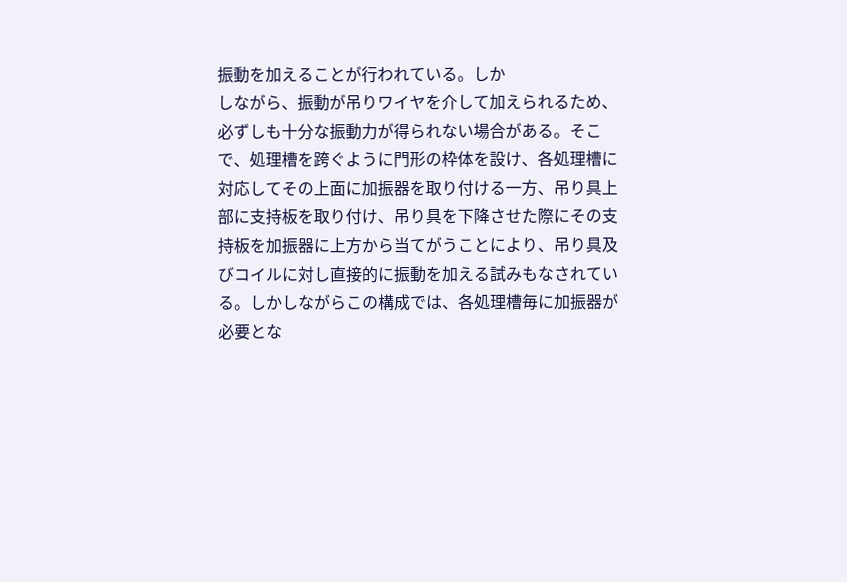振動を加えることが行われている。しか
しながら、振動が吊りワイヤを介して加えられるため、
必ずしも十分な振動力が得られない場合がある。そこ
で、処理槽を跨ぐように門形の枠体を設け、各処理槽に
対応してその上面に加振器を取り付ける一方、吊り具上
部に支持板を取り付け、吊り具を下降させた際にその支
持板を加振器に上方から当てがうことにより、吊り具及
びコイルに対し直接的に振動を加える試みもなされてい
る。しかしながらこの構成では、各処理槽毎に加振器が
必要とな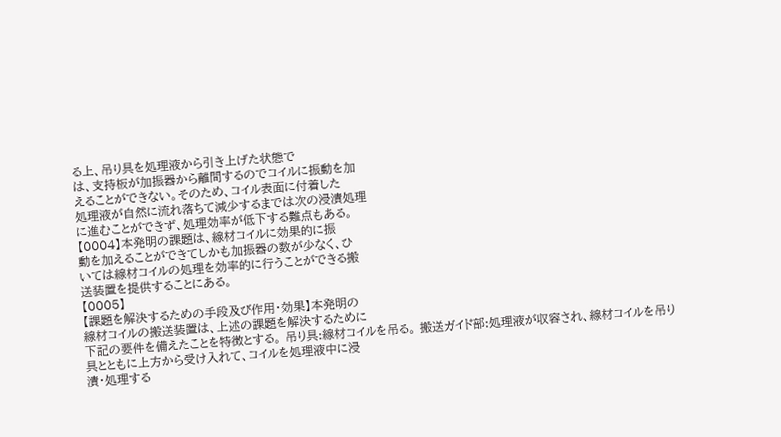る上、吊り具を処理液から引き上げた状態で
は、支持板が加振器から離間するのでコイルに振動を加
えることができない。そのため、コイル表面に付着した
処理液が自然に流れ落ちて減少するまでは次の浸漬処理
に進むことができず、処理効率が低下する難点もある。
【0004】本発明の課題は、線材コイルに効果的に振
動を加えることができてしかも加振器の数が少なく、ひ
いては線材コイルの処理を効率的に行うことができる搬
送装置を提供することにある。
【0005】
【課題を解決するための手段及び作用・効果】本発明の
線材コイルの搬送装置は、上述の課題を解決するために
下記の要件を備えたことを特徴とする。 吊り具:線材コイルを吊る。 搬送ガイド部:処理液が収容され、線材コイルを吊り
具とともに上方から受け入れて、コイルを処理液中に浸
漬・処理する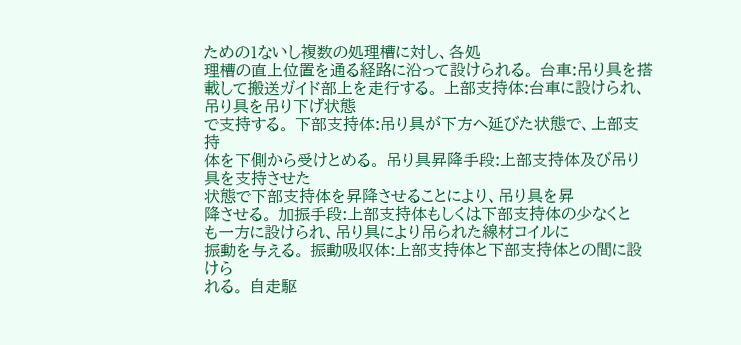ための1ないし複数の処理槽に対し、各処
理槽の直上位置を通る経路に沿って設けられる。 台車:吊り具を搭載して搬送ガイド部上を走行する。 上部支持体:台車に設けられ、吊り具を吊り下げ状態
で支持する。 下部支持体:吊り具が下方へ延びた状態で、上部支持
体を下側から受けとめる。 吊り具昇降手段:上部支持体及び吊り具を支持させた
状態で下部支持体を昇降させることにより、吊り具を昇
降させる。 加振手段:上部支持体もしくは下部支持体の少なくと
も一方に設けられ、吊り具により吊られた線材コイルに
振動を与える。 振動吸収体:上部支持体と下部支持体との間に設けら
れる。 自走駆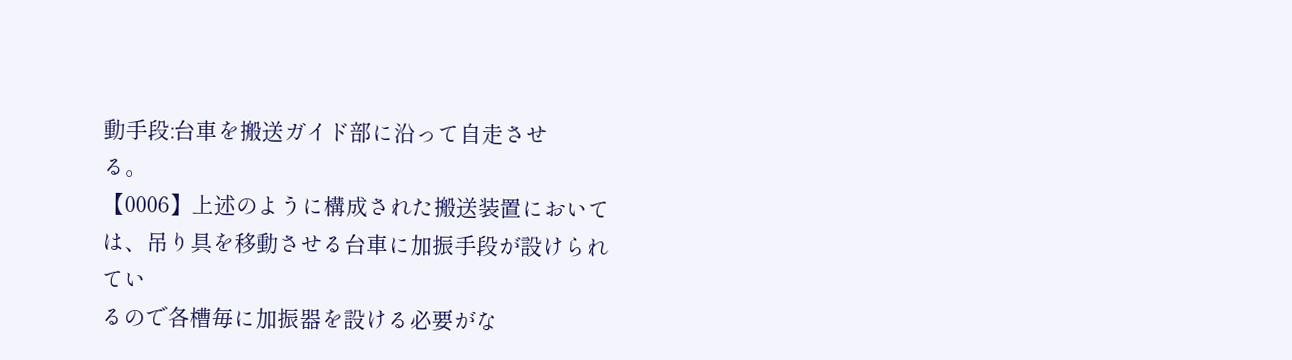動手段:台車を搬送ガイド部に沿って自走させ
る。
【0006】上述のように構成された搬送装置において
は、吊り具を移動させる台車に加振手段が設けられてい
るので各槽毎に加振器を設ける必要がな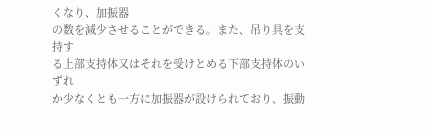くなり、加振器
の数を減少させることができる。また、吊り具を支持す
る上部支持体又はそれを受けとめる下部支持体のいずれ
か少なくとも一方に加振器が設けられており、振動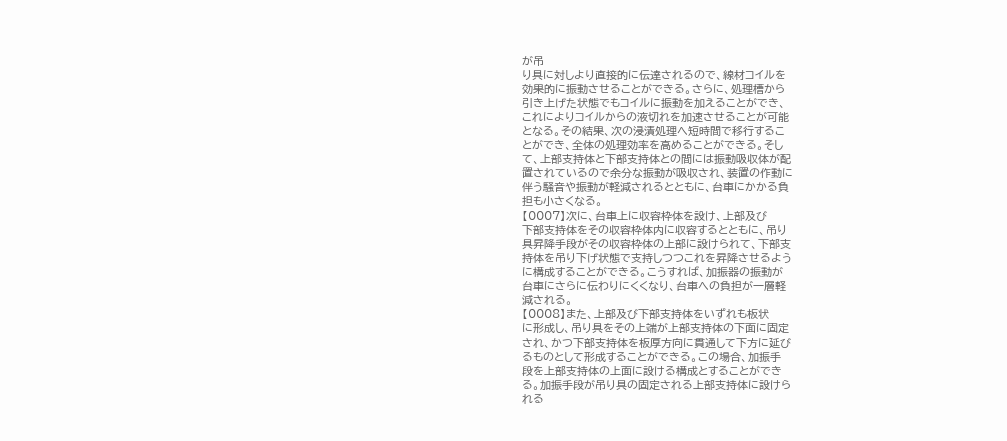が吊
り具に対しより直接的に伝達されるので、線材コイルを
効果的に振動させることができる。さらに、処理槽から
引き上げた状態でもコイルに振動を加えることができ、
これによりコイルからの液切れを加速させることが可能
となる。その結果、次の浸漬処理へ短時間で移行するこ
とができ、全体の処理効率を高めることができる。そし
て、上部支持体と下部支持体との間には振動吸収体が配
置されているので余分な振動が吸収され、装置の作動に
伴う騒音や振動が軽減されるとともに、台車にかかる負
担も小さくなる。
【0007】次に、台車上に収容枠体を設け、上部及び
下部支持体をその収容枠体内に収容するとともに、吊り
具昇降手段がその収容枠体の上部に設けられて、下部支
持体を吊り下げ状態で支持しつつこれを昇降させるよう
に構成することができる。こうすれば、加振器の振動が
台車にさらに伝わりにくくなり、台車への負担が一層軽
減される。
【0008】また、上部及び下部支持体をいずれも板状
に形成し、吊り具をその上端が上部支持体の下面に固定
され、かつ下部支持体を板厚方向に貫通して下方に延び
るものとして形成することができる。この場合、加振手
段を上部支持体の上面に設ける構成とすることができ
る。加振手段が吊り具の固定される上部支持体に設けら
れる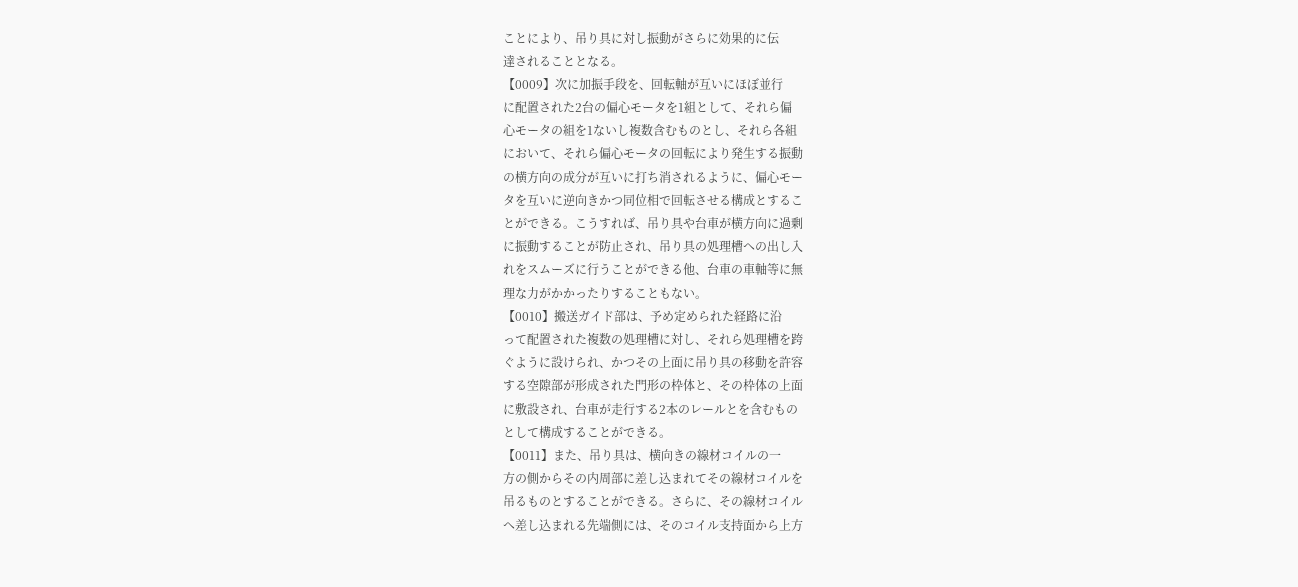ことにより、吊り具に対し振動がさらに効果的に伝
達されることとなる。
【0009】次に加振手段を、回転軸が互いにほぼ並行
に配置された2台の偏心モータを1組として、それら偏
心モータの組を1ないし複数含むものとし、それら各組
において、それら偏心モータの回転により発生する振動
の横方向の成分が互いに打ち消されるように、偏心モー
タを互いに逆向きかつ同位相で回転させる構成とするこ
とができる。こうすれば、吊り具や台車が横方向に過剰
に振動することが防止され、吊り具の処理槽への出し入
れをスムーズに行うことができる他、台車の車軸等に無
理な力がかかったりすることもない。
【0010】搬送ガイド部は、予め定められた経路に沿
って配置された複数の処理槽に対し、それら処理槽を跨
ぐように設けられ、かつその上面に吊り具の移動を許容
する空隙部が形成された門形の枠体と、その枠体の上面
に敷設され、台車が走行する2本のレールとを含むもの
として構成することができる。
【0011】また、吊り具は、横向きの線材コイルの一
方の側からその内周部に差し込まれてその線材コイルを
吊るものとすることができる。さらに、その線材コイル
へ差し込まれる先端側には、そのコイル支持面から上方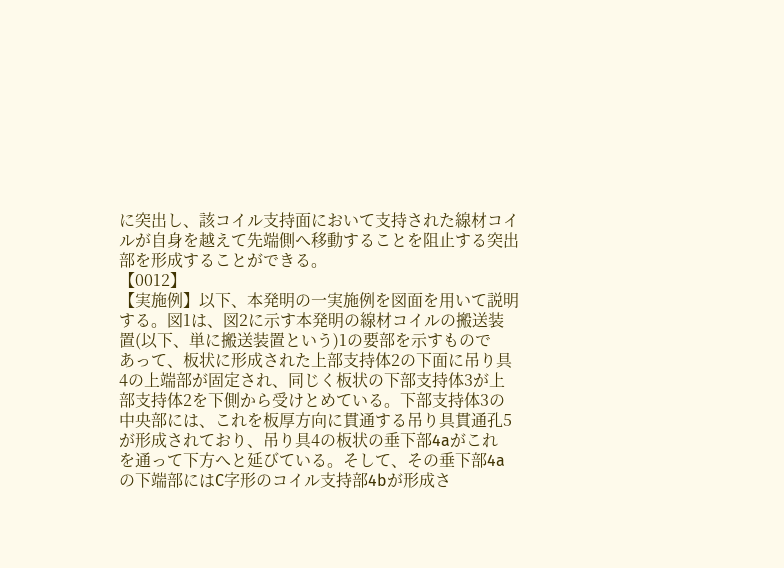に突出し、該コイル支持面において支持された線材コイ
ルが自身を越えて先端側へ移動することを阻止する突出
部を形成することができる。
【0012】
【実施例】以下、本発明の一実施例を図面を用いて説明
する。図1は、図2に示す本発明の線材コイルの搬送装
置(以下、単に搬送装置という)1の要部を示すもので
あって、板状に形成された上部支持体2の下面に吊り具
4の上端部が固定され、同じく板状の下部支持体3が上
部支持体2を下側から受けとめている。下部支持体3の
中央部には、これを板厚方向に貫通する吊り具貫通孔5
が形成されており、吊り具4の板状の垂下部4aがこれ
を通って下方へと延びている。そして、その垂下部4a
の下端部にはC字形のコイル支持部4bが形成さ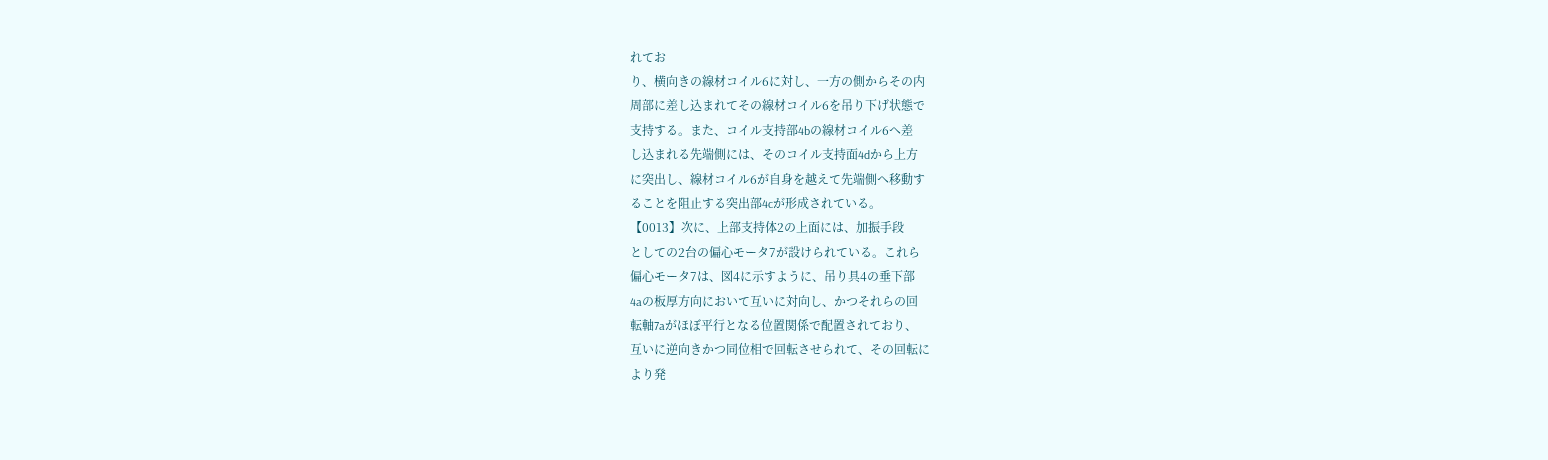れてお
り、横向きの線材コイル6に対し、一方の側からその内
周部に差し込まれてその線材コイル6を吊り下げ状態で
支持する。また、コイル支持部4bの線材コイル6へ差
し込まれる先端側には、そのコイル支持面4dから上方
に突出し、線材コイル6が自身を越えて先端側へ移動す
ることを阻止する突出部4cが形成されている。
【0013】次に、上部支持体2の上面には、加振手段
としての2台の偏心モータ7が設けられている。これら
偏心モータ7は、図4に示すように、吊り具4の垂下部
4aの板厚方向において互いに対向し、かつそれらの回
転軸7aがほぼ平行となる位置関係で配置されており、
互いに逆向きかつ同位相で回転させられて、その回転に
より発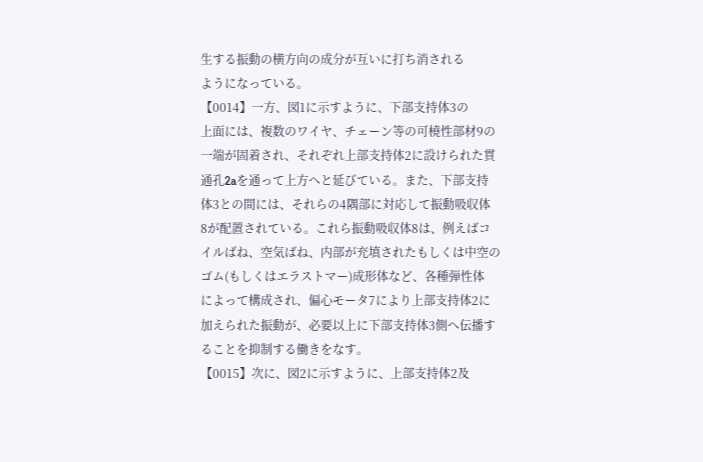生する振動の横方向の成分が互いに打ち消される
ようになっている。
【0014】一方、図1に示すように、下部支持体3の
上面には、複数のワイヤ、チェーン等の可橈性部材9の
一端が固着され、それぞれ上部支持体2に設けられた貫
通孔2aを通って上方へと延びている。また、下部支持
体3との間には、それらの4隅部に対応して振動吸収体
8が配置されている。これら振動吸収体8は、例えばコ
イルばね、空気ばね、内部が充填されたもしくは中空の
ゴム(もしくはエラストマー)成形体など、各種弾性体
によって構成され、偏心モータ7により上部支持体2に
加えられた振動が、必要以上に下部支持体3側へ伝播す
ることを抑制する働きをなす。
【0015】次に、図2に示すように、上部支持体2及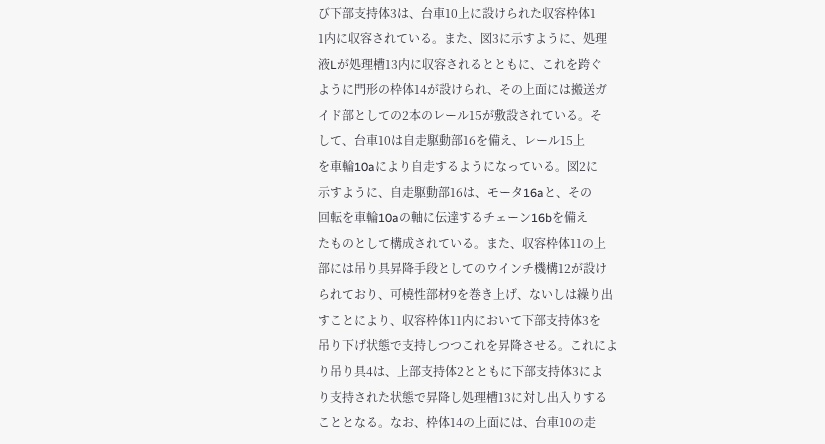び下部支持体3は、台車10上に設けられた収容枠体1
1内に収容されている。また、図3に示すように、処理
液Lが処理槽13内に収容されるとともに、これを跨ぐ
ように門形の枠体14が設けられ、その上面には搬送ガ
イド部としての2本のレール15が敷設されている。そ
して、台車10は自走駆動部16を備え、レール15上
を車輪10aにより自走するようになっている。図2に
示すように、自走駆動部16は、モータ16aと、その
回転を車輪10aの軸に伝達するチェーン16bを備え
たものとして構成されている。また、収容枠体11の上
部には吊り具昇降手段としてのウインチ機構12が設け
られており、可橈性部材9を巻き上げ、ないしは繰り出
すことにより、収容枠体11内において下部支持体3を
吊り下げ状態で支持しつつこれを昇降させる。これによ
り吊り具4は、上部支持体2とともに下部支持体3によ
り支持された状態で昇降し処理槽13に対し出入りする
こととなる。なお、枠体14の上面には、台車10の走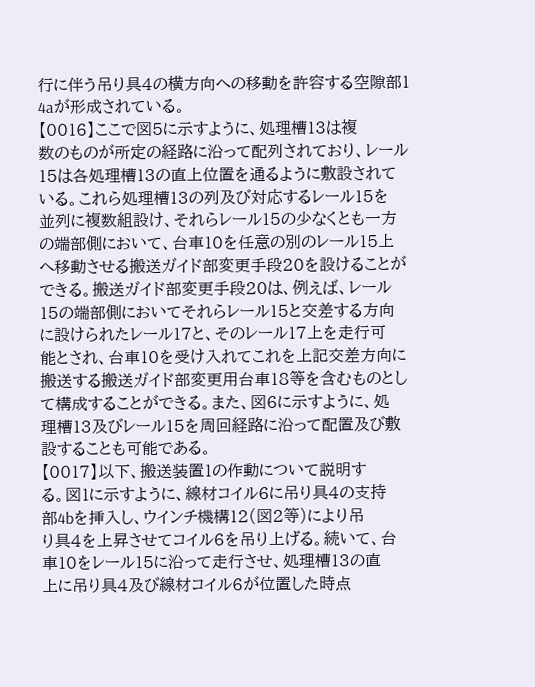行に伴う吊り具4の横方向への移動を許容する空隙部1
4aが形成されている。
【0016】ここで図5に示すように、処理槽13は複
数のものが所定の経路に沿って配列されており、レール
15は各処理槽13の直上位置を通るように敷設されて
いる。これら処理槽13の列及び対応するレール15を
並列に複数組設け、それらレール15の少なくとも一方
の端部側において、台車10を任意の別のレール15上
へ移動させる搬送ガイド部変更手段20を設けることが
できる。搬送ガイド部変更手段20は、例えば、レール
15の端部側においてそれらレール15と交差する方向
に設けられたレール17と、そのレール17上を走行可
能とされ、台車10を受け入れてこれを上記交差方向に
搬送する搬送ガイド部変更用台車18等を含むものとし
て構成することができる。また、図6に示すように、処
理槽13及びレール15を周回経路に沿って配置及び敷
設することも可能である。
【0017】以下、搬送装置1の作動について説明す
る。図1に示すように、線材コイル6に吊り具4の支持
部4bを挿入し、ウインチ機構12(図2等)により吊
り具4を上昇させてコイル6を吊り上げる。続いて、台
車10をレール15に沿って走行させ、処理槽13の直
上に吊り具4及び線材コイル6が位置した時点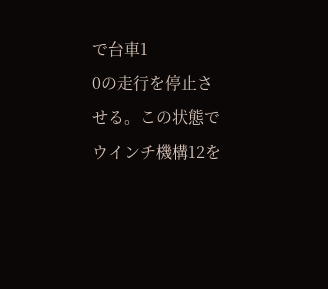で台車1
0の走行を停止させる。この状態でウインチ機構12を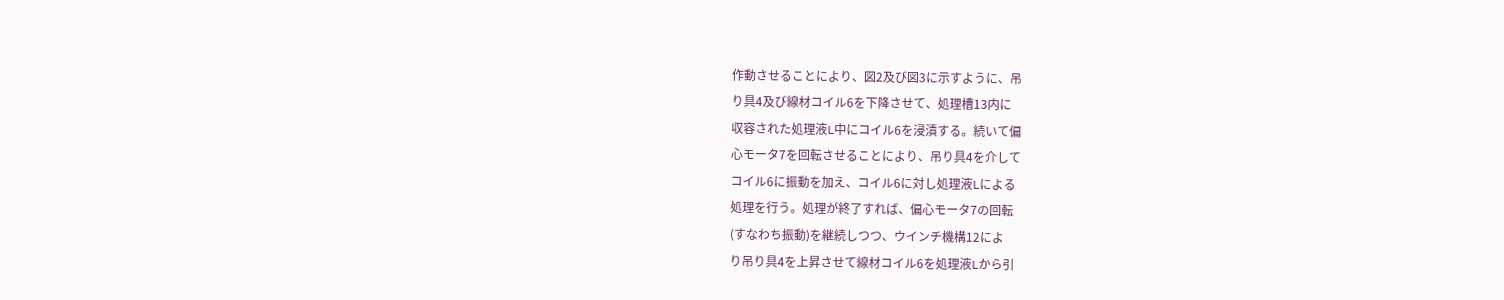作動させることにより、図2及び図3に示すように、吊
り具4及び線材コイル6を下降させて、処理槽13内に
収容された処理液L中にコイル6を浸漬する。続いて偏
心モータ7を回転させることにより、吊り具4を介して
コイル6に振動を加え、コイル6に対し処理液Lによる
処理を行う。処理が終了すれば、偏心モータ7の回転
(すなわち振動)を継続しつつ、ウインチ機構12によ
り吊り具4を上昇させて線材コイル6を処理液Lから引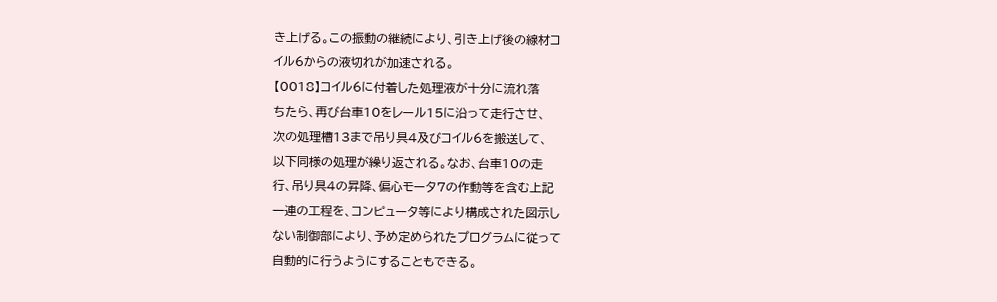き上げる。この振動の継続により、引き上げ後の線材コ
イル6からの液切れが加速される。
【0018】コイル6に付着した処理液が十分に流れ落
ちたら、再び台車10をレール15に沿って走行させ、
次の処理槽13まで吊り具4及びコイル6を搬送して、
以下同様の処理が繰り返される。なお、台車10の走
行、吊り具4の昇降、偏心モータ7の作動等を含む上記
一連の工程を、コンピュータ等により構成された図示し
ない制御部により、予め定められたプログラムに従って
自動的に行うようにすることもできる。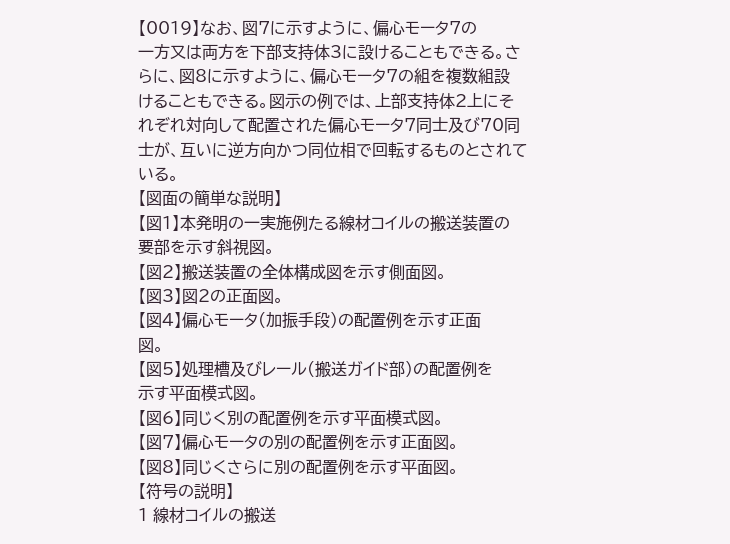【0019】なお、図7に示すように、偏心モータ7の
一方又は両方を下部支持体3に設けることもできる。さ
らに、図8に示すように、偏心モータ7の組を複数組設
けることもできる。図示の例では、上部支持体2上にそ
れぞれ対向して配置された偏心モータ7同士及び70同
士が、互いに逆方向かつ同位相で回転するものとされて
いる。
【図面の簡単な説明】
【図1】本発明の一実施例たる線材コイルの搬送装置の
要部を示す斜視図。
【図2】搬送装置の全体構成図を示す側面図。
【図3】図2の正面図。
【図4】偏心モータ(加振手段)の配置例を示す正面
図。
【図5】処理槽及びレール(搬送ガイド部)の配置例を
示す平面模式図。
【図6】同じく別の配置例を示す平面模式図。
【図7】偏心モータの別の配置例を示す正面図。
【図8】同じくさらに別の配置例を示す平面図。
【符号の説明】
1 線材コイルの搬送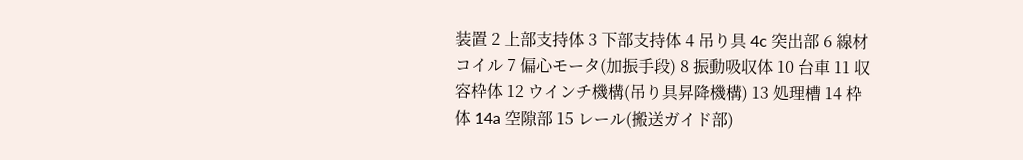装置 2 上部支持体 3 下部支持体 4 吊り具 4c 突出部 6 線材コイル 7 偏心モータ(加振手段) 8 振動吸収体 10 台車 11 収容枠体 12 ウインチ機構(吊り具昇降機構) 13 処理槽 14 枠体 14a 空隙部 15 レール(搬送ガイド部)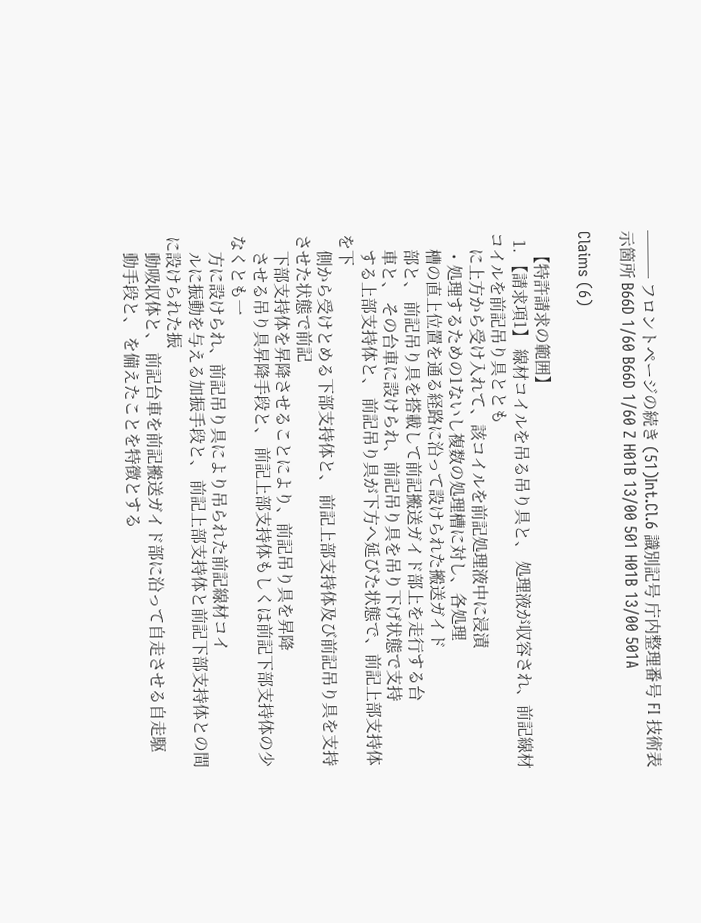─── フロントページの続き (51)Int.Cl.6 識別記号 庁内整理番号 FI 技術表示箇所 B66D 1/60 B66D 1/60 Z H01B 13/00 501 H01B 13/00 501A

Claims (6)

    【特許請求の範囲】
  1. 【請求項1】 線材コイルを吊る吊り具と、 処理液が収容され、前記線材コイルを前記吊り具ととも
    に上方から受け入れて、該コイルを前記処理液中に浸漬
    ・処理するための1ないし複数の処理槽に対し、各処理
    槽の直上位置を通る経路に沿って設けられた搬送ガイド
    部と、 前記吊り具を搭載して前記搬送ガイド部上を走行する台
    車と、 その台車に設けられ、前記吊り具を吊り下げ状態で支持
    する上部支持体と、 前記吊り具が下方へ延びた状態で、前記上部支持体を下
    側から受けとめる下部支持体と、 前記上部支持体及び前記吊り具を支持させた状態で前記
    下部支持体を昇降させることにより、前記吊り具を昇降
    させる吊り具昇降手段と、 前記上部支持体もしくは前記下部支持体の少なくとも一
    方に設けられ、前記吊り具により吊られた前記線材コイ
    ルに振動を与える加振手段と、 前記上部支持体と前記下部支持体との間に設けられた振
    動吸収体と、 前記台車を前記搬送ガイド部に沿って自走させる自走駆
    動手段と、 を備えたことを特徴とする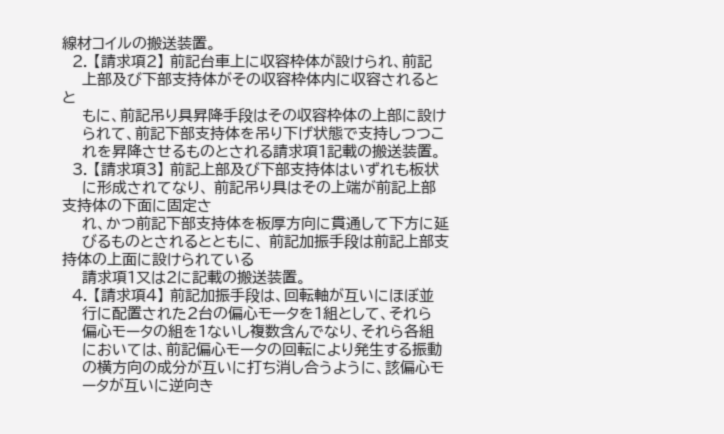線材コイルの搬送装置。
  2. 【請求項2】 前記台車上に収容枠体が設けられ、前記
    上部及び下部支持体がその収容枠体内に収容されるとと
    もに、前記吊り具昇降手段はその収容枠体の上部に設け
    られて、前記下部支持体を吊り下げ状態で支持しつつこ
    れを昇降させるものとされる請求項1記載の搬送装置。
  3. 【請求項3】 前記上部及び下部支持体はいずれも板状
    に形成されてなり、 前記吊り具はその上端が前記上部支持体の下面に固定さ
    れ、かつ前記下部支持体を板厚方向に貫通して下方に延
    びるものとされるとともに、 前記加振手段は前記上部支持体の上面に設けられている
    請求項1又は2に記載の搬送装置。
  4. 【請求項4】 前記加振手段は、回転軸が互いにほぼ並
    行に配置された2台の偏心モータを1組として、それら
    偏心モータの組を1ないし複数含んでなり、それら各組
    においては、前記偏心モータの回転により発生する振動
    の横方向の成分が互いに打ち消し合うように、該偏心モ
    ータが互いに逆向き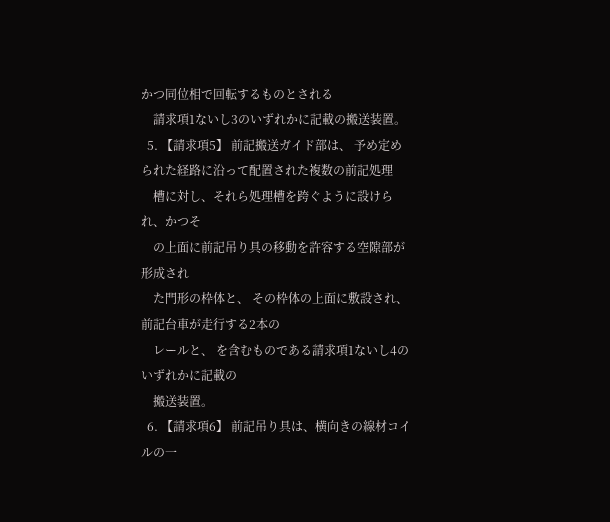かつ同位相で回転するものとされる
    請求項1ないし3のいずれかに記載の搬送装置。
  5. 【請求項5】 前記搬送ガイド部は、 予め定められた経路に沿って配置された複数の前記処理
    槽に対し、それら処理槽を跨ぐように設けられ、かつそ
    の上面に前記吊り具の移動を許容する空隙部が形成され
    た門形の枠体と、 その枠体の上面に敷設され、前記台車が走行する2本の
    レールと、 を含むものである請求項1ないし4のいずれかに記載の
    搬送装置。
  6. 【請求項6】 前記吊り具は、横向きの線材コイルの一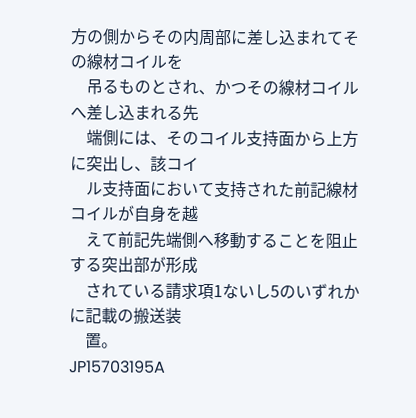方の側からその内周部に差し込まれてその線材コイルを
    吊るものとされ、かつその線材コイルへ差し込まれる先
    端側には、そのコイル支持面から上方に突出し、該コイ
    ル支持面において支持された前記線材コイルが自身を越
    えて前記先端側へ移動することを阻止する突出部が形成
    されている請求項1ないし5のいずれかに記載の搬送装
    置。
JP15703195A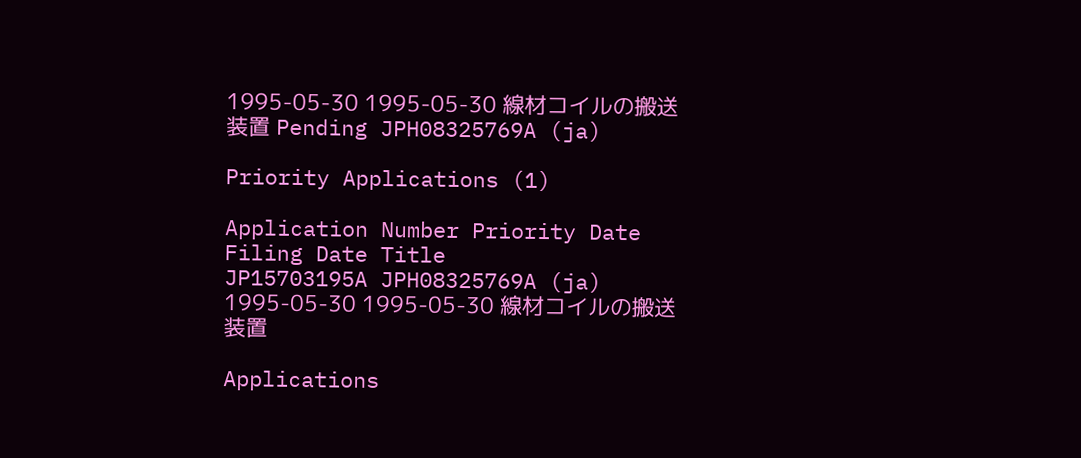1995-05-30 1995-05-30 線材コイルの搬送装置 Pending JPH08325769A (ja)

Priority Applications (1)

Application Number Priority Date Filing Date Title
JP15703195A JPH08325769A (ja) 1995-05-30 1995-05-30 線材コイルの搬送装置

Applications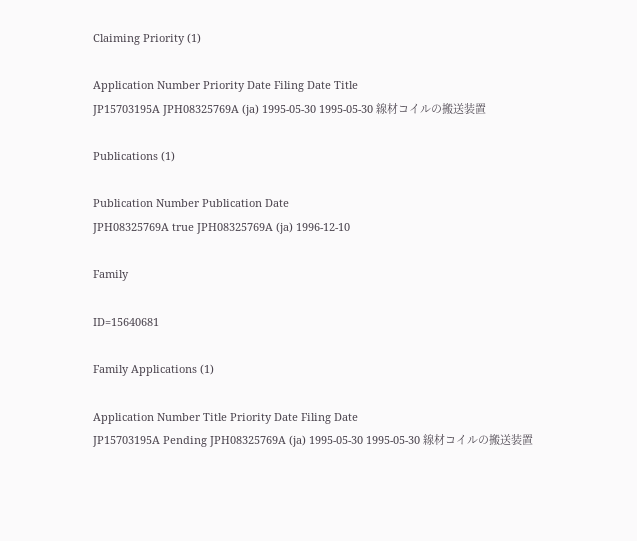Claiming Priority (1)

Application Number Priority Date Filing Date Title
JP15703195A JPH08325769A (ja) 1995-05-30 1995-05-30 線材コイルの搬送装置

Publications (1)

Publication Number Publication Date
JPH08325769A true JPH08325769A (ja) 1996-12-10

Family

ID=15640681

Family Applications (1)

Application Number Title Priority Date Filing Date
JP15703195A Pending JPH08325769A (ja) 1995-05-30 1995-05-30 線材コイルの搬送装置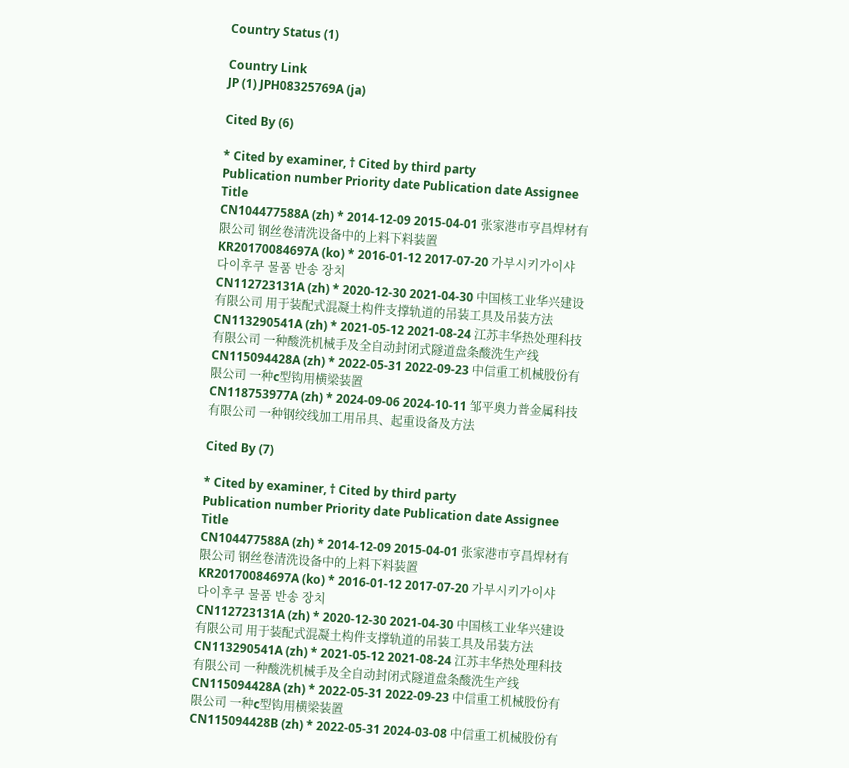Country Status (1)

Country Link
JP (1) JPH08325769A (ja)

Cited By (6)

* Cited by examiner, † Cited by third party
Publication number Priority date Publication date Assignee Title
CN104477588A (zh) * 2014-12-09 2015-04-01 张家港市亨昌焊材有限公司 钢丝卷清洗设备中的上料下料装置
KR20170084697A (ko) * 2016-01-12 2017-07-20 가부시키가이샤 다이후쿠 물품 반송 장치
CN112723131A (zh) * 2020-12-30 2021-04-30 中国核工业华兴建设有限公司 用于装配式混凝土构件支撑轨道的吊装工具及吊装方法
CN113290541A (zh) * 2021-05-12 2021-08-24 江苏丰华热处理科技有限公司 一种酸洗机械手及全自动封闭式隧道盘条酸洗生产线
CN115094428A (zh) * 2022-05-31 2022-09-23 中信重工机械股份有限公司 一种c型钩用横梁装置
CN118753977A (zh) * 2024-09-06 2024-10-11 邹平奥力普金属科技有限公司 一种钢绞线加工用吊具、起重设备及方法

Cited By (7)

* Cited by examiner, † Cited by third party
Publication number Priority date Publication date Assignee Title
CN104477588A (zh) * 2014-12-09 2015-04-01 张家港市亨昌焊材有限公司 钢丝卷清洗设备中的上料下料装置
KR20170084697A (ko) * 2016-01-12 2017-07-20 가부시키가이샤 다이후쿠 물품 반송 장치
CN112723131A (zh) * 2020-12-30 2021-04-30 中国核工业华兴建设有限公司 用于装配式混凝土构件支撑轨道的吊装工具及吊装方法
CN113290541A (zh) * 2021-05-12 2021-08-24 江苏丰华热处理科技有限公司 一种酸洗机械手及全自动封闭式隧道盘条酸洗生产线
CN115094428A (zh) * 2022-05-31 2022-09-23 中信重工机械股份有限公司 一种c型钩用横梁装置
CN115094428B (zh) * 2022-05-31 2024-03-08 中信重工机械股份有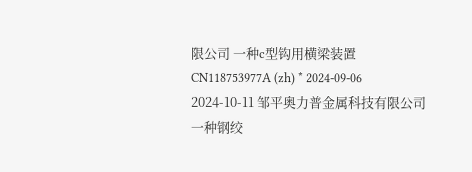限公司 一种c型钩用横梁装置
CN118753977A (zh) * 2024-09-06 2024-10-11 邹平奥力普金属科技有限公司 一种钢绞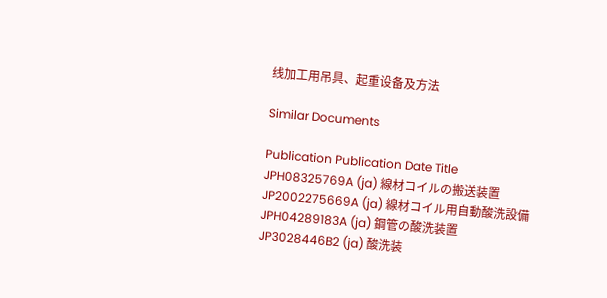线加工用吊具、起重设备及方法

Similar Documents

Publication Publication Date Title
JPH08325769A (ja) 線材コイルの搬送装置
JP2002275669A (ja) 線材コイル用自動酸洗設備
JPH04289183A (ja) 鋼管の酸洗装置
JP3028446B2 (ja) 酸洗装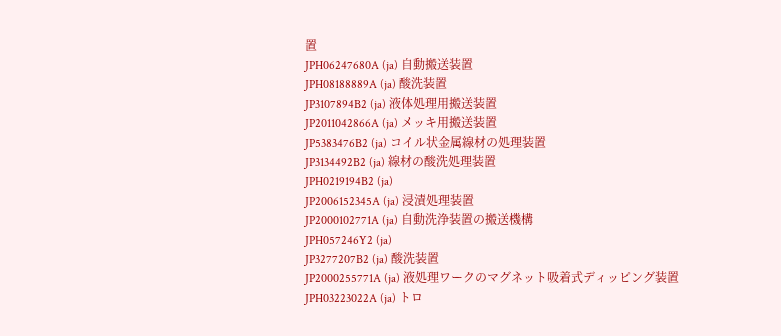置
JPH06247680A (ja) 自動搬送装置
JPH08188889A (ja) 酸洗装置
JP3107894B2 (ja) 液体処理用搬送装置
JP2011042866A (ja) メッキ用搬送装置
JP5383476B2 (ja) コイル状金属線材の処理装置
JP3134492B2 (ja) 線材の酸洗処理装置
JPH0219194B2 (ja)
JP2006152345A (ja) 浸漬処理装置
JP2000102771A (ja) 自動洗浄装置の搬送機構
JPH057246Y2 (ja)
JP3277207B2 (ja) 酸洗装置
JP2000255771A (ja) 液処理ワークのマグネット吸着式ディッピング装置
JPH03223022A (ja) トロ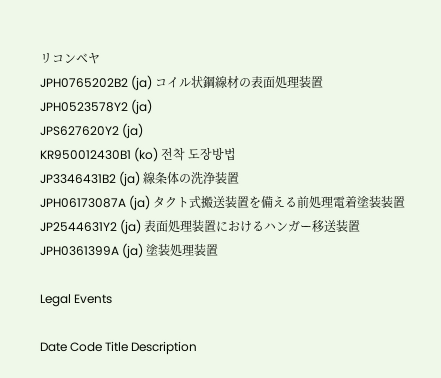リコンベヤ
JPH0765202B2 (ja) コイル状鋼線材の表面処理装置
JPH0523578Y2 (ja)
JPS627620Y2 (ja)
KR950012430B1 (ko) 전착 도장방법
JP3346431B2 (ja) 線条体の洗浄装置
JPH06173087A (ja) タクト式搬送装置を備える前処理電着塗装装置
JP2544631Y2 (ja) 表面処理装置におけるハンガー移送装置
JPH0361399A (ja) 塗装処理装置

Legal Events

Date Code Title Description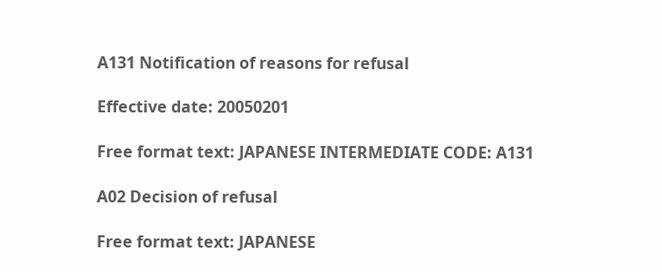A131 Notification of reasons for refusal

Effective date: 20050201

Free format text: JAPANESE INTERMEDIATE CODE: A131

A02 Decision of refusal

Free format text: JAPANESE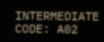INTERMEDIATE CODE: A02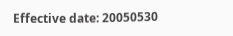Effective date: 20050530